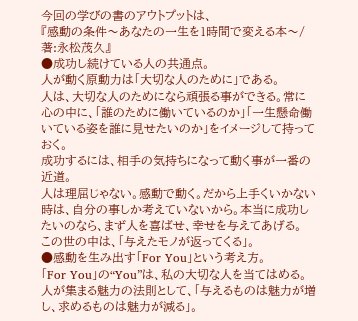今回の学びの書のアウトプットは、
『感動の条件〜あなたの一生を1時間で変える本〜/著:永松茂久』
●成功し続けている人の共通点。
人が動く原動力は「大切な人のために」である。
人は、大切な人のためになら頑張る事ができる。常に心の中に、「誰のために働いているのか」「一生懸命働いている姿を誰に見せたいのか」をイメージして持っておく。
成功するには、相手の気持ちになって動く事が一番の近道。
人は理屈じゃない。感動で動く。だから上手くいかない時は、自分の事しか考えていないから。本当に成功したいのなら、まず人を喜ばせ、幸せを与えてあげる。
この世の中は、「与えたモノが返ってくる」。
●感動を生み出す「For You」という考え方。
「For You」の“You”は、私の大切な人を当てはめる。
人が集まる魅力の法則として、「与えるものは魅力が増し、求めるものは魅力が減る」。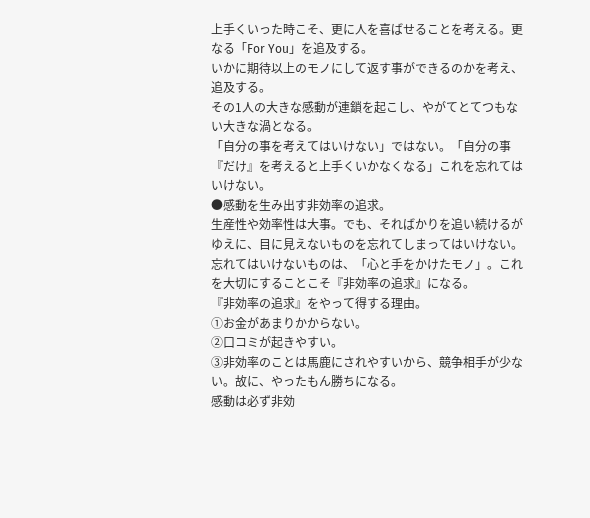上手くいった時こそ、更に人を喜ばせることを考える。更なる「For You」を追及する。
いかに期待以上のモノにして返す事ができるのかを考え、追及する。
その1人の大きな感動が連鎖を起こし、やがてとてつもない大きな渦となる。
「自分の事を考えてはいけない」ではない。「自分の事『だけ』を考えると上手くいかなくなる」これを忘れてはいけない。
●感動を生み出す非効率の追求。
生産性や効率性は大事。でも、そればかりを追い続けるがゆえに、目に見えないものを忘れてしまってはいけない。
忘れてはいけないものは、「心と手をかけたモノ」。これを大切にすることこそ『非効率の追求』になる。
『非効率の追求』をやって得する理由。
①お金があまりかからない。
②口コミが起きやすい。
③非効率のことは馬鹿にされやすいから、競争相手が少ない。故に、やったもん勝ちになる。
感動は必ず非効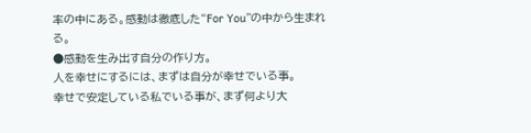率の中にある。感動は徹底した“For You”の中から生まれる。
●感動を生み出す自分の作り方。
人を幸せにするには、まずは自分が幸せでいる事。
幸せで安定している私でいる事が、まず何より大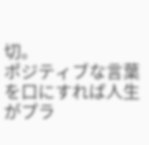切。
ポジティブな言葉を口にすれば人生がプラ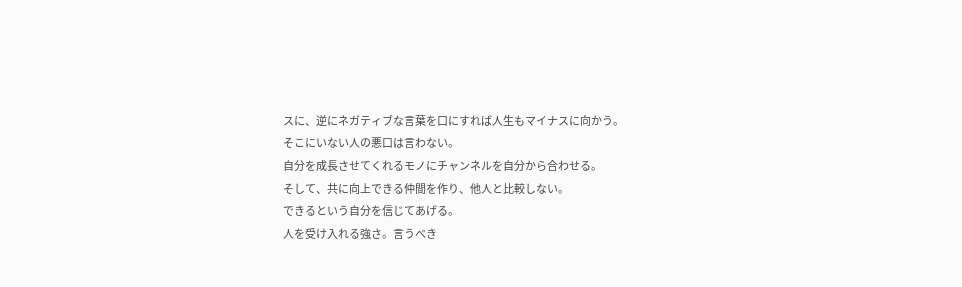スに、逆にネガティブな言葉を口にすれば人生もマイナスに向かう。
そこにいない人の悪口は言わない。
自分を成長させてくれるモノにチャンネルを自分から合わせる。
そして、共に向上できる仲間を作り、他人と比較しない。
できるという自分を信じてあげる。
人を受け入れる強さ。言うべき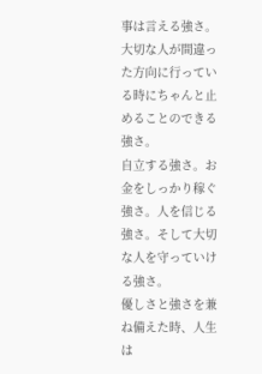事は言える強さ。大切な人が間違った方向に行っている時にちゃんと止めることのできる強さ。
自立する強さ。お金をしっかり稼ぐ強さ。人を信じる強さ。そして大切な人を守っていける強さ。
優しさと強さを兼ね備えた時、人生は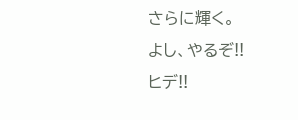さらに輝く。
よし、やるぞ!!
ヒデ!!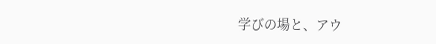学びの場と、アウ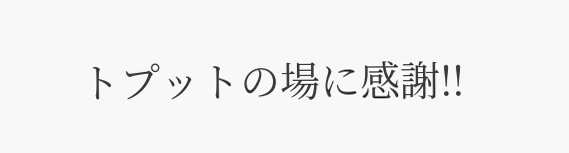トプットの場に感謝!!